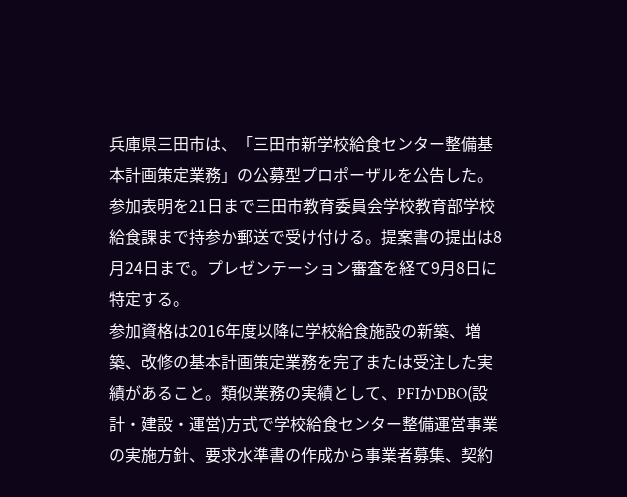兵庫県三田市は、「三田市新学校給食センター整備基本計画策定業務」の公募型プロポーザルを公告した。参加表明を21日まで三田市教育委員会学校教育部学校給食課まで持参か郵送で受け付ける。提案書の提出は8月24日まで。プレゼンテーション審査を経て9月8日に特定する。
参加資格は2016年度以降に学校給食施設の新築、増築、改修の基本計画策定業務を完了または受注した実績があること。類似業務の実績として、PFIかDBO(設計・建設・運営)方式で学校給食センター整備運営事業の実施方針、要求水準書の作成から事業者募集、契約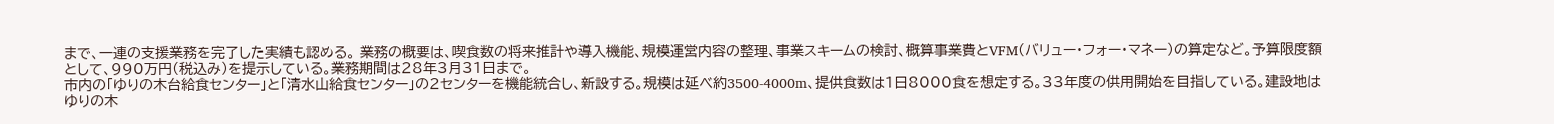まで、一連の支援業務を完了した実績も認める。 業務の概要は、喫食数の将来推計や導入機能、規模運営内容の整理、事業スキームの検討、概算事業費とVFM(バリュー・フォー・マネー)の算定など。予算限度額として、990万円(税込み)を提示している。業務期間は28年3月31日まで。
市内の「ゆりの木台給食センター」と「清水山給食センター」の2センターを機能統合し、新設する。規模は延べ約3500-4000m、提供食数は1日8000食を想定する。33年度の供用開始を目指している。建設地はゆりの木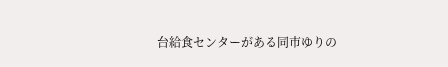台給食センターがある同市ゆりの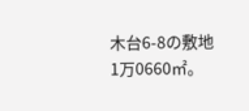木台6-8の敷地1万0660㎡。